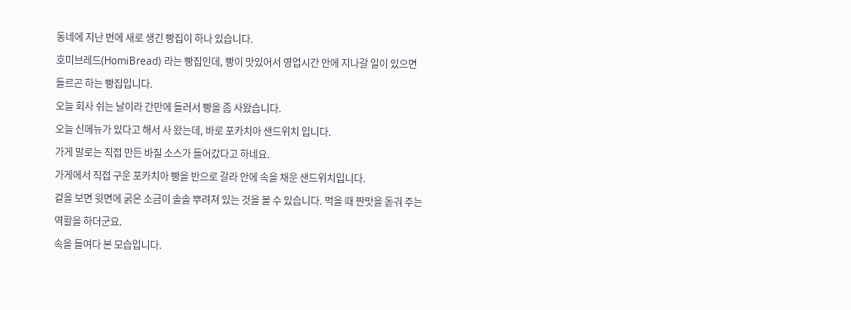동네에 지난 번에 새로 생긴 빵집이 하나 있습니다.
호미브레드(HomiBread) 라는 빵집인데, 빵이 맛있어서 영업시간 안에 지나갈 일이 있으면 들르곤 하는 빵집입니다.
오늘 회사 쉬는 날이라 간만에 들러서 빵을 좀 사왔습니다.
오늘 신메뉴가 있다고 해서 사 왔는데, 바로 포카치아 샌드위치 입니다.
가게 말로는 직접 만든 바질 소스가 들어갔다고 하네요.
가게에서 직접 구운 포카치아 빵을 반으로 갈라 안에 속을 채운 샌드위치입니다.
겉을 보면 윗면에 굵은 소금이 솔솔 뿌려져 있는 것을 볼 수 있습니다. 먹을 때 짠맛을 돋궈 주는 역활을 하더군요.
속을 들여다 본 모습입니다.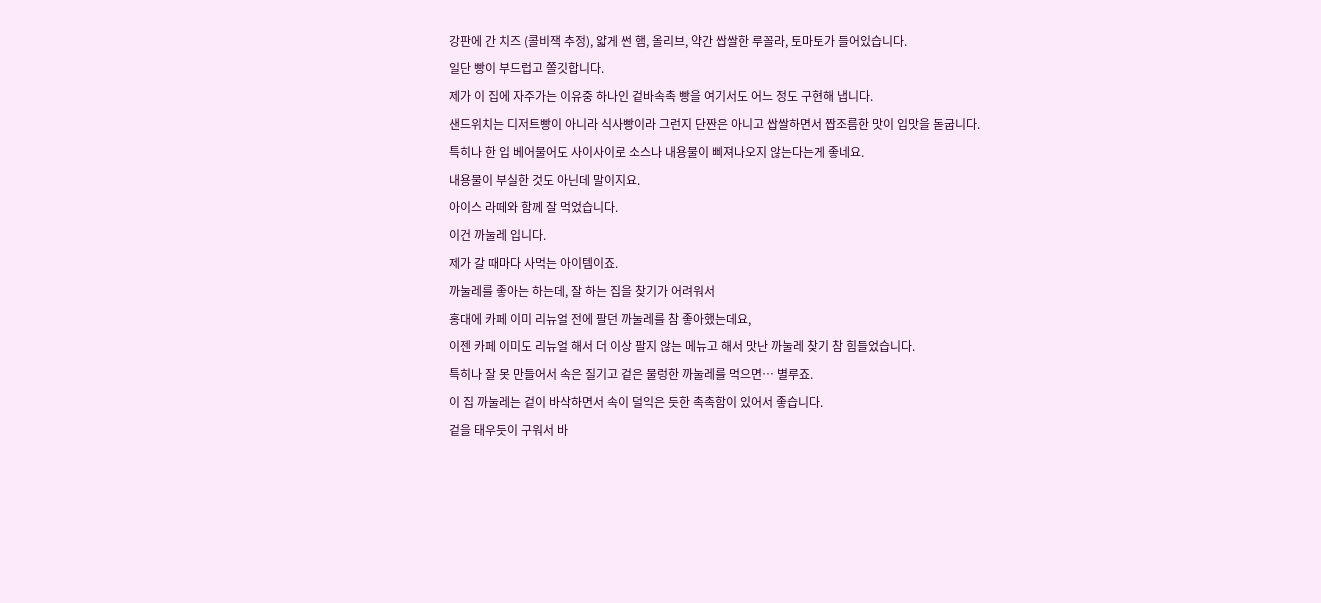강판에 간 치즈 (콜비잭 추정), 얇게 썬 햄, 올리브, 약간 쌉쌀한 루꼴라, 토마토가 들어있습니다.
일단 빵이 부드럽고 쫄깃합니다.
제가 이 집에 자주가는 이유중 하나인 겉바속촉 빵을 여기서도 어느 정도 구현해 냅니다.
샌드위치는 디저트빵이 아니라 식사빵이라 그런지 단짠은 아니고 쌉쌀하면서 짭조름한 맛이 입맛을 돋굽니다.
특히나 한 입 베어물어도 사이사이로 소스나 내용물이 삐져나오지 않는다는게 좋네요.
내용물이 부실한 것도 아닌데 말이지요.
아이스 라떼와 함께 잘 먹었습니다.
이건 까눌레 입니다.
제가 갈 때마다 사먹는 아이템이죠.
까눌레를 좋아는 하는데, 잘 하는 집을 찾기가 어려워서
홍대에 카페 이미 리뉴얼 전에 팔던 까눌레를 참 좋아했는데요,
이젠 카페 이미도 리뉴얼 해서 더 이상 팔지 않는 메뉴고 해서 맛난 까눌레 찾기 참 힘들었습니다.
특히나 잘 못 만들어서 속은 질기고 겉은 물렁한 까눌레를 먹으면… 별루죠.
이 집 까눌레는 겉이 바삭하면서 속이 덜익은 듯한 촉촉함이 있어서 좋습니다.
겉을 태우듯이 구워서 바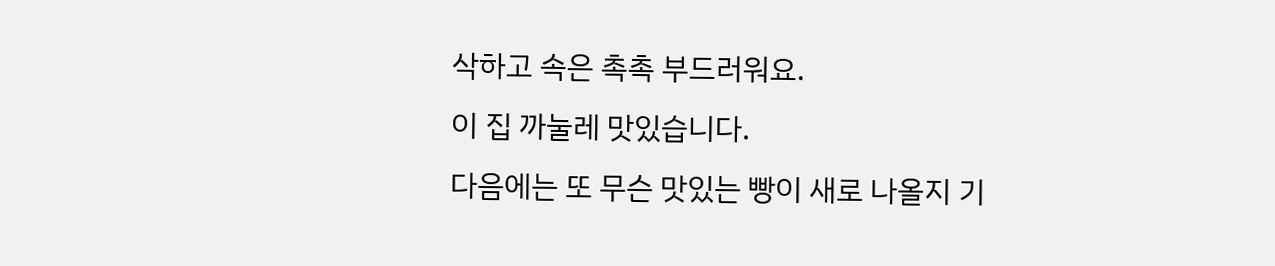삭하고 속은 촉촉 부드러워요.
이 집 까눌레 맛있습니다.
다음에는 또 무슨 맛있는 빵이 새로 나올지 기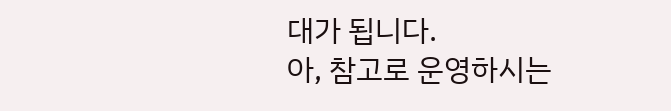대가 됩니다.
아, 참고로 운영하시는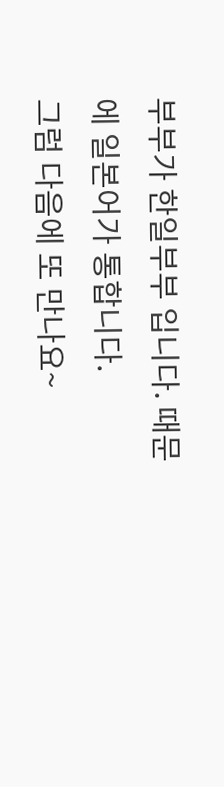부부가 한일부부 입니다. 때문에 일본어가 통합니다.
그럼 다음에 또 만나요~